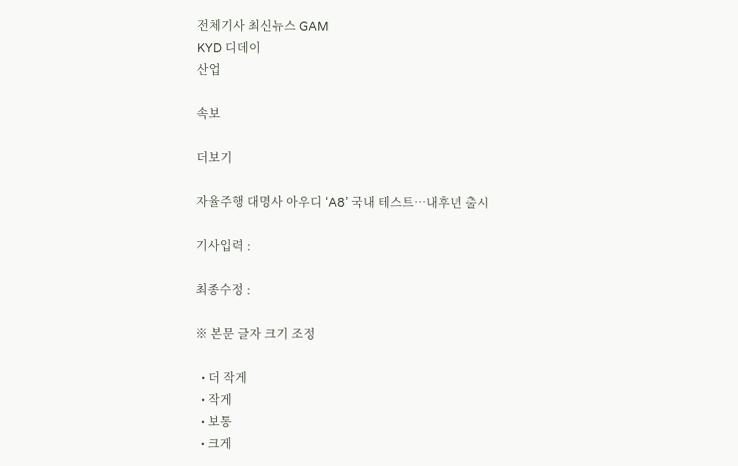전체기사 최신뉴스 GAM
KYD 디데이
산업

속보

더보기

자율주행 대명사 아우디 ‘A8’ 국내 테스트…내후년 출시

기사입력 :

최종수정 :

※ 본문 글자 크기 조정

  • 더 작게
  • 작게
  • 보통
  • 크게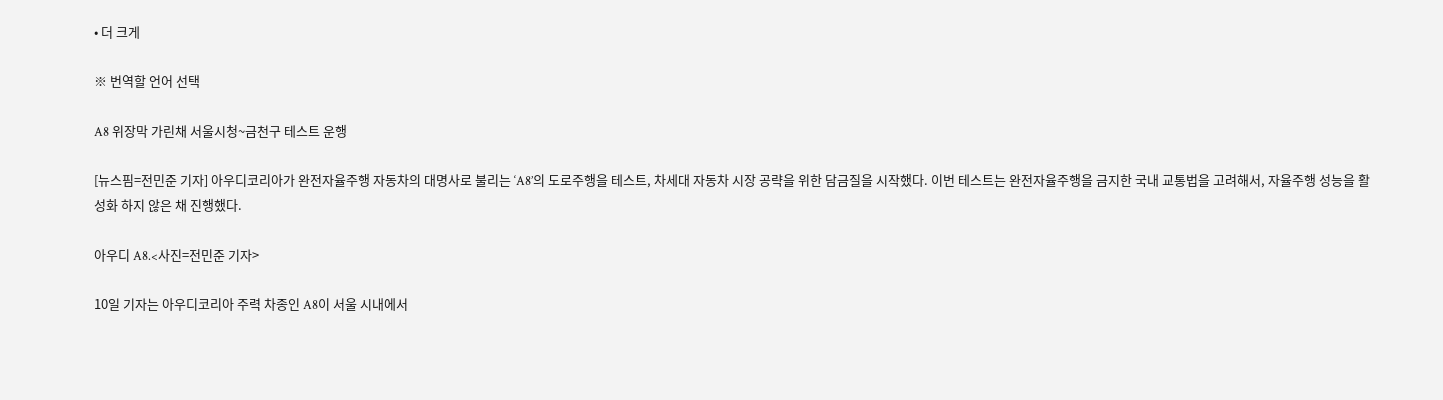• 더 크게

※ 번역할 언어 선택

A8 위장막 가린채 서울시청~금천구 테스트 운행

[뉴스핌=전민준 기자] 아우디코리아가 완전자율주행 자동차의 대명사로 불리는 ‘A8’의 도로주행을 테스트, 차세대 자동차 시장 공략을 위한 담금질을 시작했다. 이번 테스트는 완전자율주행을 금지한 국내 교통법을 고려해서, 자율주행 성능을 활성화 하지 않은 채 진행했다.

아우디 A8.<사진=전민준 기자>

10일 기자는 아우디코리아 주력 차종인 A8이 서울 시내에서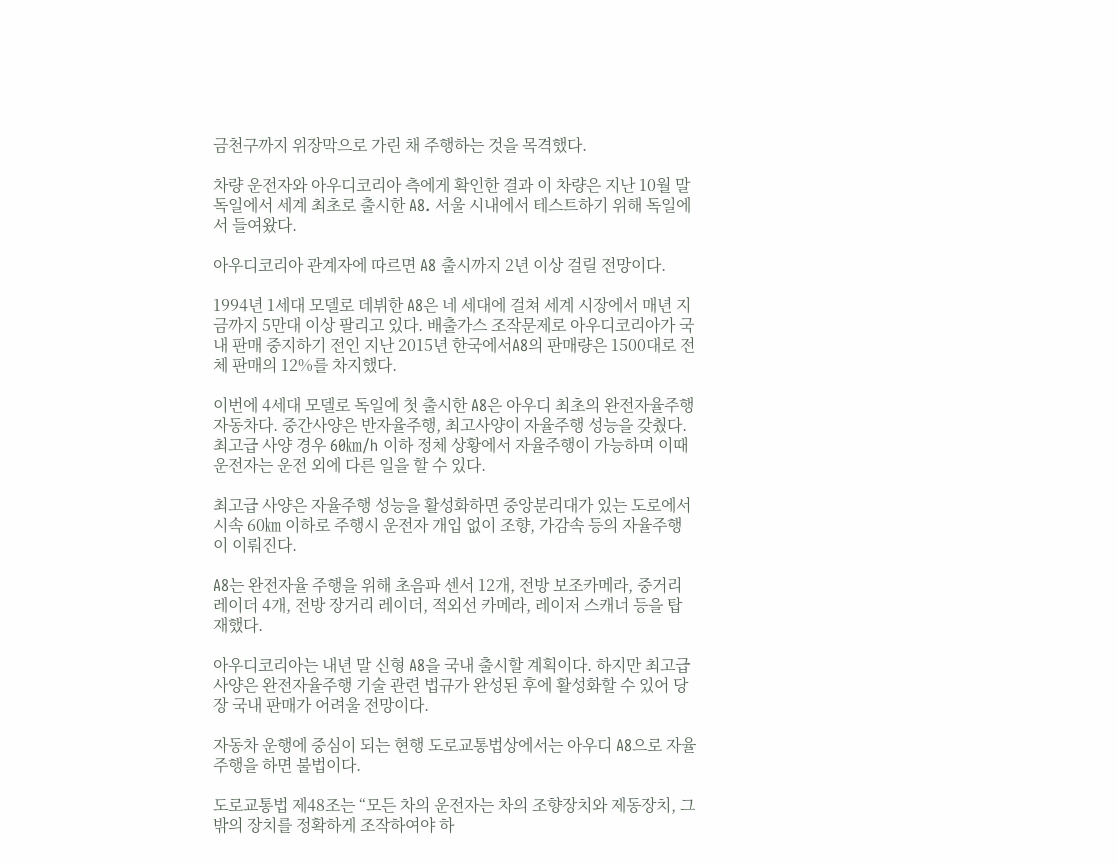금천구까지 위장막으로 가린 채 주행하는 것을 목격했다.

차량 운전자와 아우디코리아 측에게 확인한 결과 이 차량은 지난 10월 말 독일에서 세계 최초로 출시한 A8. 서울 시내에서 테스트하기 위해 독일에서 들여왔다.

아우디코리아 관계자에 따르면 A8 출시까지 2년 이상 걸릴 전망이다.

1994년 1세대 모델로 데뷔한 A8은 네 세대에 걸쳐 세계 시장에서 매년 지금까지 5만대 이상 팔리고 있다. 배출가스 조작문제로 아우디코리아가 국내 판매 중지하기 전인 지난 2015년 한국에서A8의 판매량은 1500대로 전체 판매의 12%를 차지했다.

이번에 4세대 모델로 독일에 첫 출시한 A8은 아우디 최초의 완전자율주행 자동차다. 중간사양은 반자율주행, 최고사양이 자율주행 성능을 갖췄다. 최고급 사양 경우 60㎞/h 이하 정체 상황에서 자율주행이 가능하며 이때 운전자는 운전 외에 다른 일을 할 수 있다.

최고급 사양은 자율주행 성능을 활성화하면 중앙분리대가 있는 도로에서 시속 60㎞ 이하로 주행시 운전자 개입 없이 조향, 가감속 등의 자율주행이 이뤄진다.

A8는 완전자율 주행을 위해 초음파 센서 12개, 전방 보조카메라, 중거리 레이더 4개, 전방 장거리 레이더, 적외선 카메라, 레이저 스캐너 등을 탑재했다.

아우디코리아는 내년 말 신형 A8을 국내 출시할 계획이다. 하지만 최고급 사양은 완전자율주행 기술 관련 법규가 완성된 후에 활성화할 수 있어 당장 국내 판매가 어려울 전망이다.

자동차 운행에 중심이 되는 현행 도로교통법상에서는 아우디 A8으로 자율주행을 하면 불법이다.

도로교통법 제48조는 “모든 차의 운전자는 차의 조향장치와 제동장치, 그 밖의 장치를 정확하게 조작하여야 하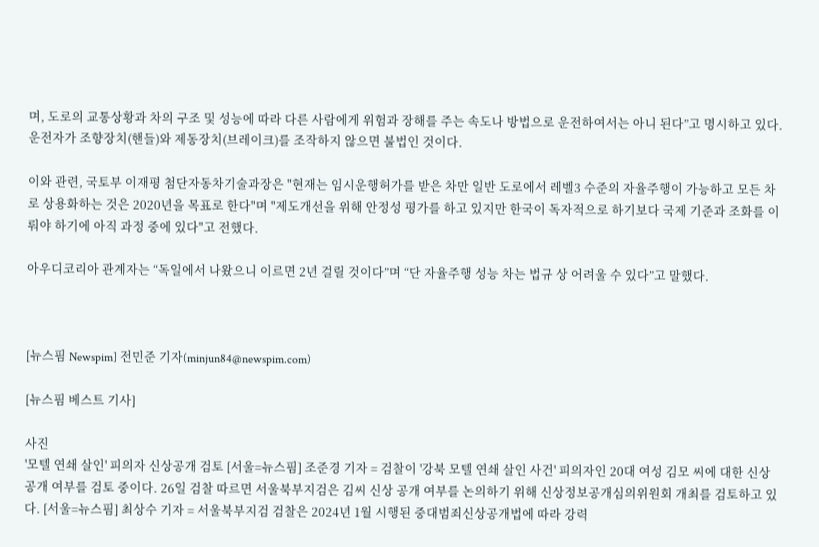며, 도로의 교통상황과 차의 구조 및 성능에 따라 다른 사람에게 위험과 장해를 주는 속도나 방법으로 운전하여서는 아니 된다”고 명시하고 있다. 운전자가 조향장치(핸들)와 제동장치(브레이크)를 조작하지 않으면 불법인 것이다.

이와 관련, 국토부 이재평 첨단자동차기술과장은 "현재는 임시운행허가를 받은 차만 일반 도로에서 레벨3 수준의 자율주행이 가능하고 모든 차로 상용화하는 것은 2020년을 목표로 한다"며 "제도개선을 위해 안정성 평가를 하고 있지만 한국이 독자적으로 하기보다 국제 기준과 조화를 이뤄야 하기에 아직 과정 중에 있다"고 전했다.

아우디코리아 관계자는 “독일에서 나왔으니 이르면 2년 걸릴 것이다”며 “단 자율주행 성능 차는 법규 상 어려울 수 있다”고 말했다.



[뉴스핌 Newspim] 전민준 기자(minjun84@newspim.com)

[뉴스핌 베스트 기사]

사진
'모텔 연쇄 살인' 피의자 신상공개 검토 [서울=뉴스핌] 조준경 기자 = 검찰이 '강북 모텔 연쇄 살인 사건' 피의자인 20대 여성 김모 씨에 대한 신상공개 여부를 검토 중이다. 26일 검찰 따르면 서울북부지검은 김씨 신상 공개 여부를 논의하기 위해 신상정보공개심의위원회 개최를 검토하고 있다. [서울=뉴스핌] 최상수 기자 = 서울북부지검 검찰은 2024년 1월 시행된 중대범죄신상공개법에 따라 강력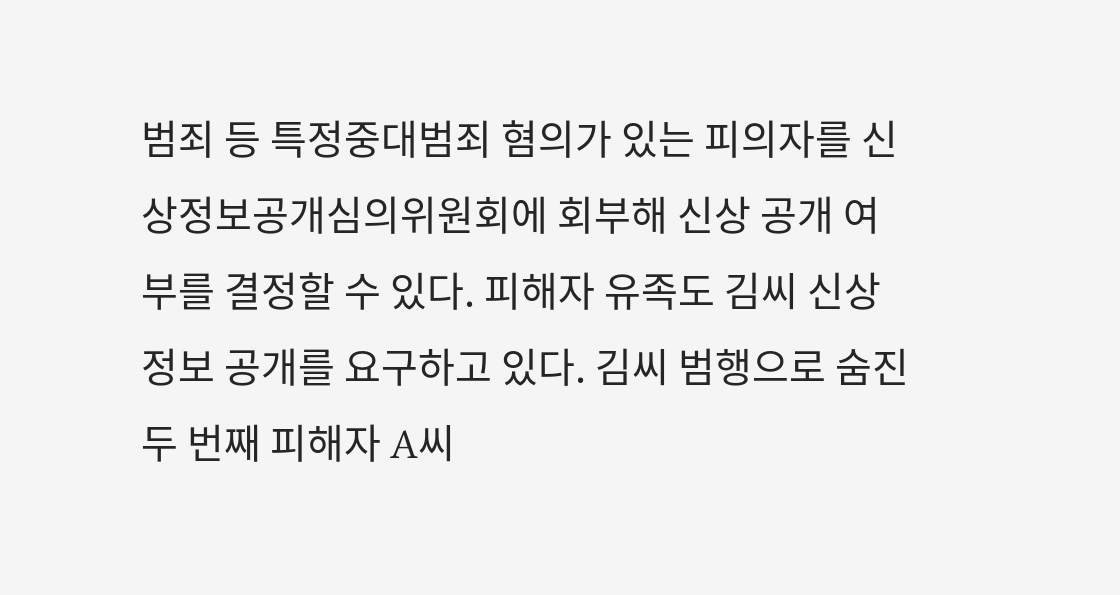범죄 등 특정중대범죄 혐의가 있는 피의자를 신상정보공개심의위원회에 회부해 신상 공개 여부를 결정할 수 있다. 피해자 유족도 김씨 신상 정보 공개를 요구하고 있다. 김씨 범행으로 숨진 두 번째 피해자 A씨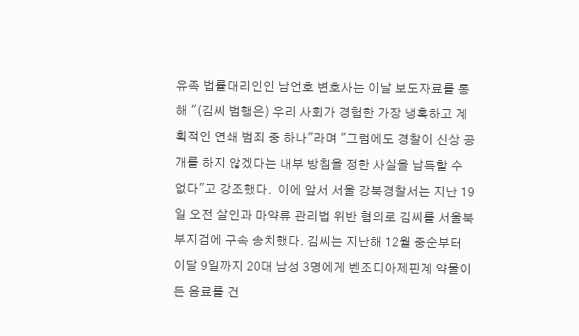유족 법률대리인인 남언호 변호사는 이날 보도자료를 통해 "(김씨 범행은) 우리 사회가 경험한 가장 냉혹하고 계획적인 연쇄 범죄 중 하나"라며 "그럼에도 경찰이 신상 공개를 하지 않겠다는 내부 방침을 정한 사실을 납득할 수 없다"고 강조했다.  이에 앞서 서울 강북경찰서는 지난 19일 오전 살인과 마약류 관리법 위반 혐의로 김씨를 서울북부지검에 구속 송치했다. 김씨는 지난해 12월 중순부터 이달 9일까지 20대 남성 3명에게 벤조디아제핀계 약물이 든 음료를 건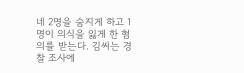네 2명을 숨지게 하고 1명이 의식을 잃게 한 혐의를 받는다. 김씨는 경찰 조사에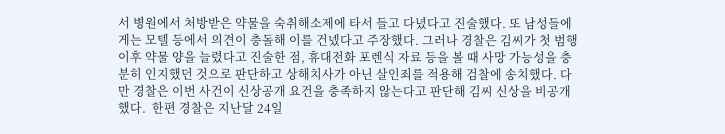서 병원에서 처방받은 약물을 숙취해소제에 타서 들고 다녔다고 진술했다. 또 남성들에게는 모텔 등에서 의견이 충돌해 이를 건넸다고 주장했다. 그러나 경찰은 김씨가 첫 범행 이후 약물 양을 늘렸다고 진술한 점, 휴대전화 포렌식 자료 등을 볼 때 사망 가능성을 충분히 인지했던 것으로 판단하고 상해치사가 아닌 살인죄를 적용해 검찰에 송치했다. 다만 경찰은 이번 사건이 신상공개 요건을 충족하지 않는다고 판단해 김씨 신상을 비공개했다.  한편 경찰은 지난달 24일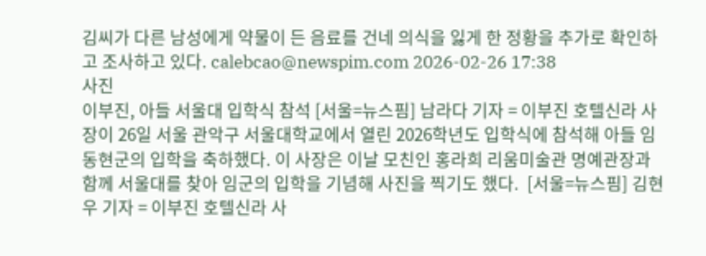김씨가 다른 남성에게 약물이 든 음료를 건네 의식을 잃게 한 정황을 추가로 확인하고 조사하고 있다. calebcao@newspim.com 2026-02-26 17:38
사진
이부진, 아들 서울대 입학식 참석 [서울=뉴스핌] 남라다 기자 = 이부진 호텔신라 사장이 26일 서울 관악구 서울대학교에서 열린 2026학년도 입학식에 참석해 아들 임동현군의 입학을 축하했다. 이 사장은 이날 모친인 홍라희 리움미술관 명예관장과 함께 서울대를 찾아 임군의 입학을 기념해 사진을 찍기도 했다.  [서울=뉴스핌] 김현우 기자 = 이부진 호텔신라 사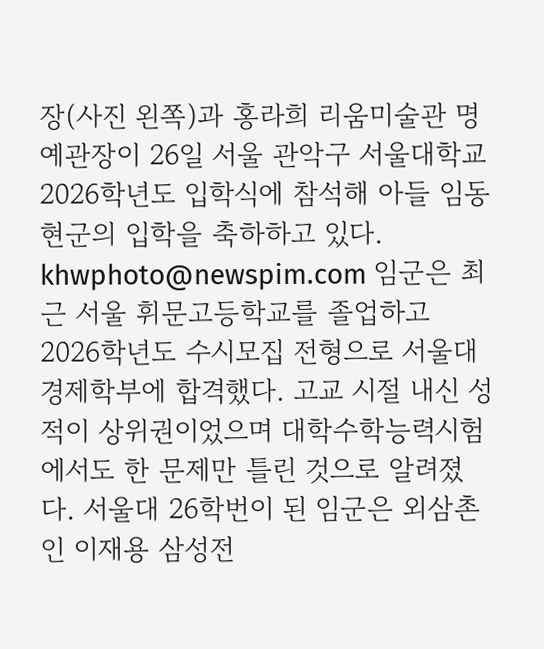장(사진 왼쪽)과 홍라희 리움미술관 명예관장이 26일 서울 관악구 서울대학교 2026학년도 입학식에 참석해 아들 임동현군의 입학을 축하하고 있다.  khwphoto@newspim.com 임군은 최근 서울 휘문고등학교를 졸업하고 2026학년도 수시모집 전형으로 서울대 경제학부에 합격했다. 고교 시절 내신 성적이 상위권이었으며 대학수학능력시험에서도 한 문제만 틀린 것으로 알려졌다. 서울대 26학번이 된 임군은 외삼촌인 이재용 삼성전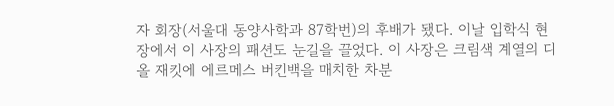자 회장(서울대 동양사학과 87학번)의 후배가 됐다. 이날 입학식 현장에서 이 사장의 패션도 눈길을 끌었다. 이 사장은 크림색 계열의 디올 재킷에 에르메스 버킨백을 매치한 차분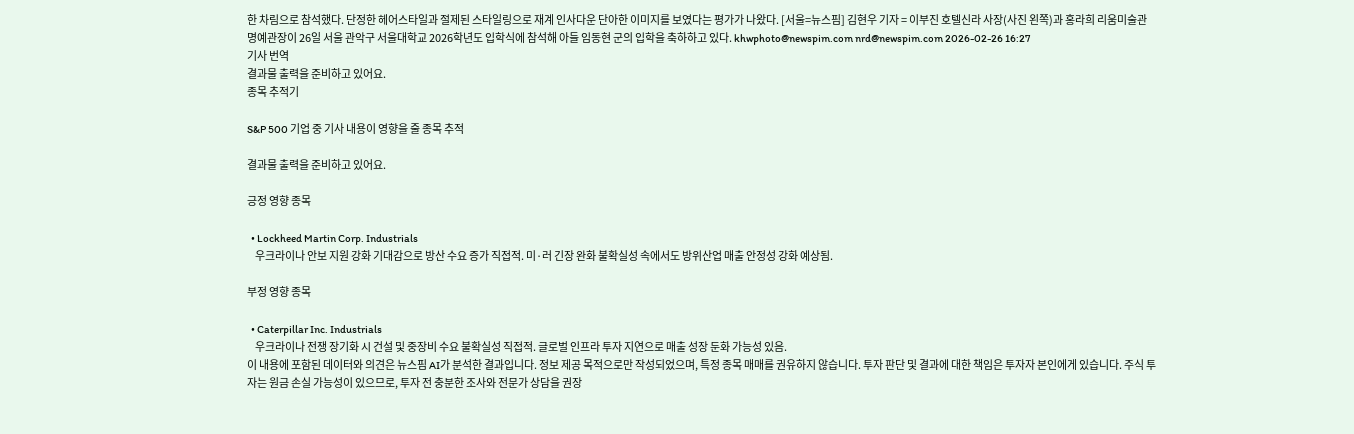한 차림으로 참석했다. 단정한 헤어스타일과 절제된 스타일링으로 재계 인사다운 단아한 이미지를 보였다는 평가가 나왔다. [서울=뉴스핌] 김현우 기자 = 이부진 호텔신라 사장(사진 왼쪽)과 홍라희 리움미술관 명예관장이 26일 서울 관악구 서울대학교 2026학년도 입학식에 참석해 아들 임동현 군의 입학을 축하하고 있다. khwphoto@newspim.com nrd@newspim.com 2026-02-26 16:27
기사 번역
결과물 출력을 준비하고 있어요.
종목 추적기

S&P 500 기업 중 기사 내용이 영향을 줄 종목 추적

결과물 출력을 준비하고 있어요.

긍정 영향 종목

  • Lockheed Martin Corp. Industrials
    우크라이나 안보 지원 강화 기대감으로 방산 수요 증가 직접적. 미·러 긴장 완화 불확실성 속에서도 방위산업 매출 안정성 강화 예상됨.

부정 영향 종목

  • Caterpillar Inc. Industrials
    우크라이나 전쟁 장기화 시 건설 및 중장비 수요 불확실성 직접적. 글로벌 인프라 투자 지연으로 매출 성장 둔화 가능성 있음.
이 내용에 포함된 데이터와 의견은 뉴스핌 AI가 분석한 결과입니다. 정보 제공 목적으로만 작성되었으며, 특정 종목 매매를 권유하지 않습니다. 투자 판단 및 결과에 대한 책임은 투자자 본인에게 있습니다. 주식 투자는 원금 손실 가능성이 있으므로, 투자 전 충분한 조사와 전문가 상담을 권장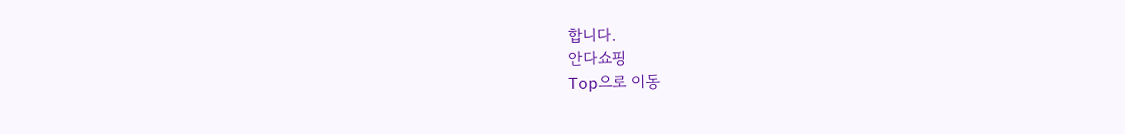합니다.
안다쇼핑
Top으로 이동